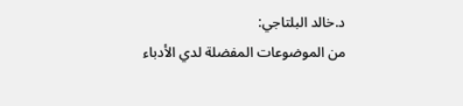د.خالد البلتاجي:
من الموضوعات المفضلة لدي الأدباء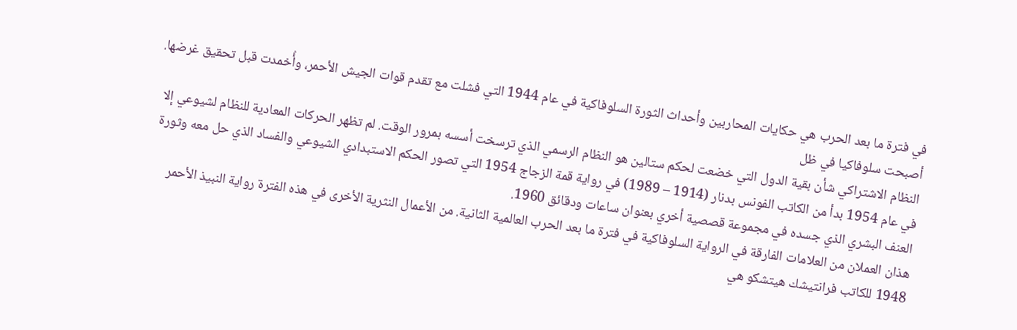في فترة ما بعد الحرب هي حكايات المحاربين وأحداث الثورة السلوفاكية في عام 1944 التي فشلت مع تقدم قوات الجيش الأحمر، وأُخمدت قبل تحقيق غرضها.
أصبحت سلوفاكيا في ظل
النظام الاشتراكي شأن بقية الدول التي خضعت لحكم ستالين هو النظام الرسمي الذي ترسخت أسسه بمرور الوقت. لم تظهر الحركات المعادية للنظام لشيوعي إلا في عام 1954 بدأ من الكاتب الفونس بدنار (1914 – 1989) في رواية قمة الزجاج 1954 التي تصور الحكم الاستبدادي الشيوعي والفساد الذي حل معه وثورة العنف البشري الذي جسده في مجموعة قصصية أخري بعنوان ساعات ودقائق 1960.
هذان العملان من العلامات الفارقة في الرواية السلوفاكية في فترة ما بعد الحرب العالمية الثانية. من الأعمال النثرية الأخرى في هذه الفترة رواية النبيذ الأحمر 1948 للكاتب فرانتيشك هيتشكو هي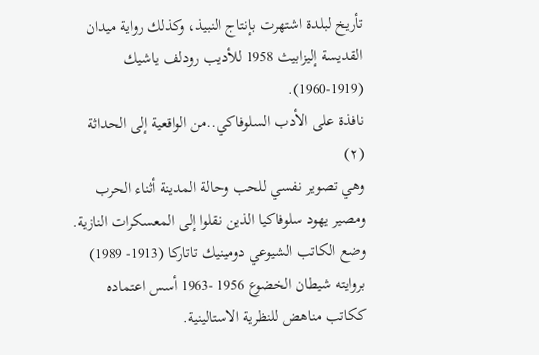تأريخ لبلدة اشتهرت بإنتاج النبيذ، وكذلك رواية ميدان القديسة إليزابيث 1958 للأديب رودلف ياشيك (1919-1960).
نافذة على الأدب السلوفاكي..من الواقعية إلى الحداثة (٢)
وهي تصوير نفسي للحب وحالة المدينة أثناء الحرب ومصير يهود سلوفاكيا الذين نقلوا إلى المعسكرات النازية. وضع الكاتب الشيوعي دومينيك تاتاركا (1913- 1989) بروايته شيطان الخضوع 1956 -1963 أسس اعتماده ككاتب مناهض للنظرية الاستالينية.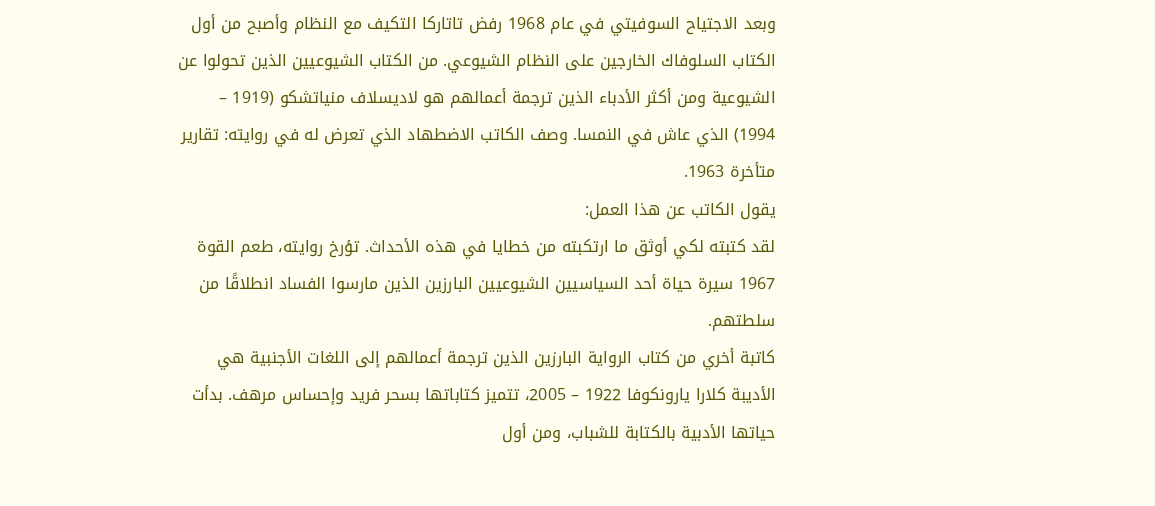وبعد الاجتياح السوفيتي في عام 1968 رفض تاتاركا التكيف مع النظام وأصبح من أول الكتاب السلوفاك الخارجين على النظام الشيوعي. من الكتاب الشيوعيين الذين تحولوا عن الشيوعية ومن أكثر الأدباء الذين ترجمة أعمالهم هو لاديسلاف منياتشكو (1919 – 1994) الذي عاش في النمسا. وصف الكاتب الاضطهاد الذي تعرض له في روايته: تقارير متأخرة 1963.
يقول الكاتب عن هذا العمل:
لقد كتبته لكي أوثق ما ارتكبته من خطايا في هذه الأحداث. تؤرخ روايته، طعم القوة 1967 سيرة حياة أحد السياسيين الشيوعيين البارزين الذين مارسوا الفساد انطلاقًا من سلطتهم.
كاتبة أخري من كتاب الرواية البارزين الذين ترجمة أعمالهم إلى اللغات الأجنبية هي الأديبة كلارا يارونكوفا 1922 – 2005، تتميز كتاباتها بسحر فريد وإحساس مرهف. بدأت حياتها الأدبية بالكتابة للشباب، ومن أول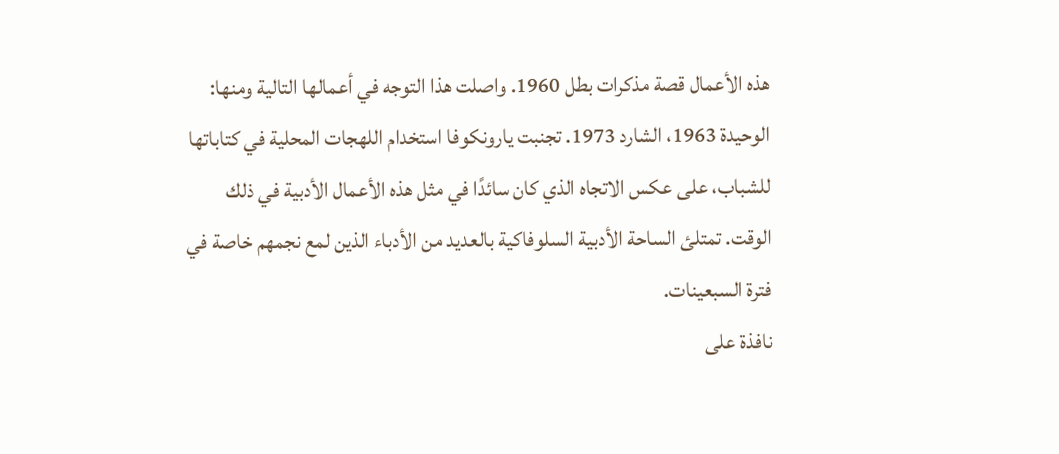هذه الأعمال قصة مذكرات بطل 1960. واصلت هذا التوجه في أعمالها التالية ومنها: الوحيدة 1963، الشارد 1973. تجنبت يارونكوفا استخدام اللهجات المحلية في كتاباتها للشباب، على عكس الاتجاه الذي كان سائدًا في مثل هذه الأعمال الأدبية في ذلك الوقت. تمتلئ الساحة الأدبية السلوفاكية بالعديد من الأدباء الذين لمع نجمهم خاصة في فترة السبعينات.
نافذة على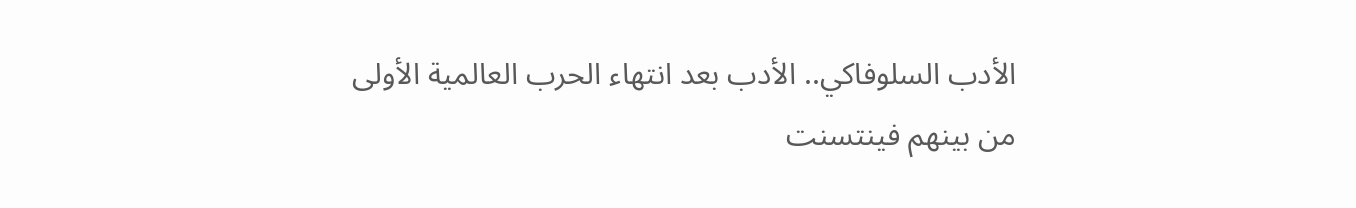الأدب السلوفاكي.. الأدب بعد انتهاء الحرب العالمية الأولى
من بينهم فينتسنت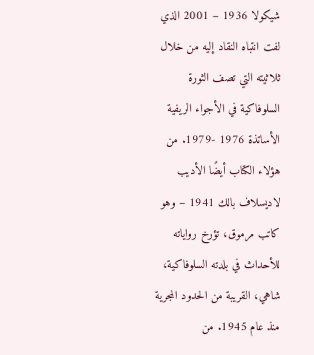شيكولا 1936 – 2001 الذي لفت انتباه النقاد إليه من خلال ثلاثيته التي تصف الثورة السلوفاكية في الأجواء الريفية الأساتذة 1976 -1979. من هؤلاء الكتاب أيضًا الأديب لاديسلاف بالك 1941 – وهو كاتب مرموق، تؤرخ رواياته للأحداث في بلدته السلوفاكية، شاهي، القريبة من الحدود المجرية منذ عام 1945. من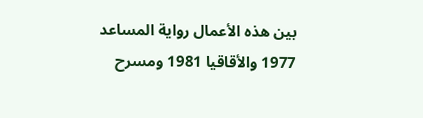بين هذه الأعمال رواية المساعد 1977 والأقاقيا 1981 ومسرح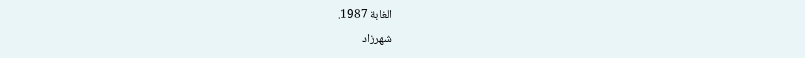الغابة 1987.
شهرزاد